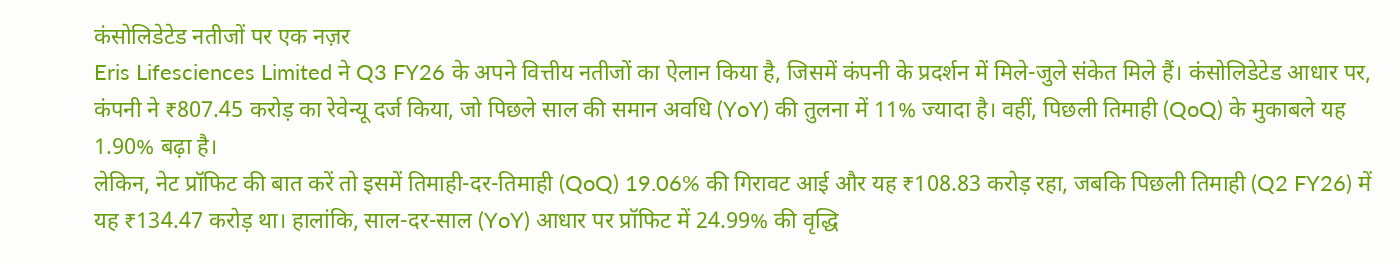कंसोलिडेटेड नतीजों पर एक नज़र
Eris Lifesciences Limited ने Q3 FY26 के अपने वित्तीय नतीजों का ऐलान किया है, जिसमें कंपनी के प्रदर्शन में मिले-जुले संकेत मिले हैं। कंसोलिडेटेड आधार पर, कंपनी ने ₹807.45 करोड़ का रेवेन्यू दर्ज किया, जो पिछले साल की समान अवधि (YoY) की तुलना में 11% ज्यादा है। वहीं, पिछली तिमाही (QoQ) के मुकाबले यह 1.90% बढ़ा है।
लेकिन, नेट प्रॉफिट की बात करें तो इसमें तिमाही-दर-तिमाही (QoQ) 19.06% की गिरावट आई और यह ₹108.83 करोड़ रहा, जबकि पिछली तिमाही (Q2 FY26) में यह ₹134.47 करोड़ था। हालांकि, साल-दर-साल (YoY) आधार पर प्रॉफिट में 24.99% की वृद्धि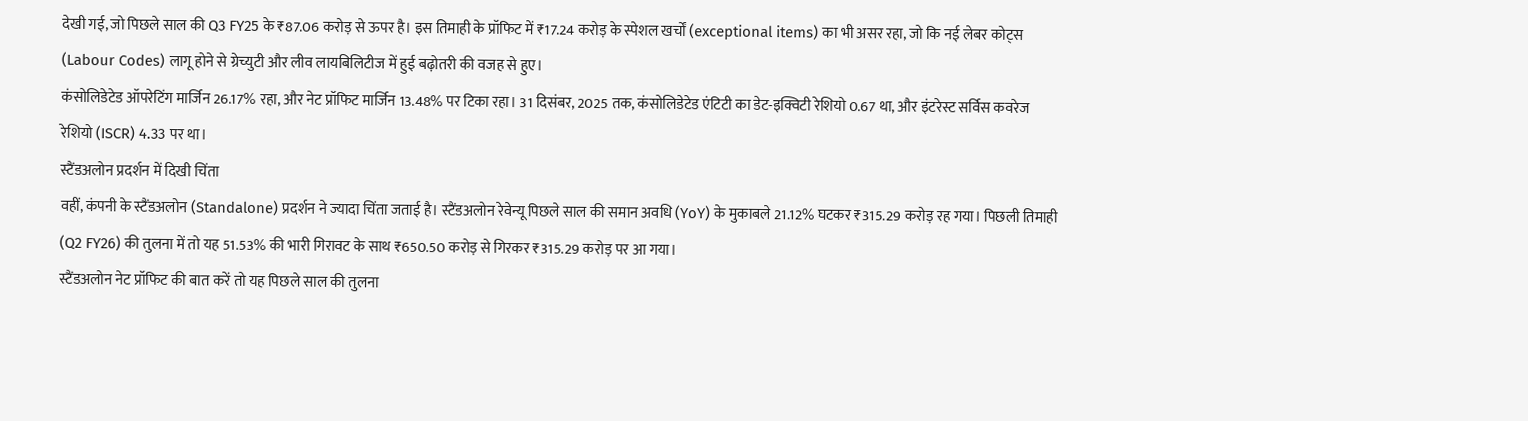देखी गई, जो पिछले साल की Q3 FY25 के ₹87.06 करोड़ से ऊपर है। इस तिमाही के प्रॉफिट में ₹17.24 करोड़ के स्पेशल खर्चों (exceptional items) का भी असर रहा, जो कि नई लेबर कोट्स (Labour Codes) लागू होने से ग्रेच्युटी और लीव लायबिलिटीज में हुई बढ़ोतरी की वजह से हुए।
कंसोलिडेटेड ऑपरेटिंग मार्जिन 26.17% रहा, और नेट प्रॉफिट मार्जिन 13.48% पर टिका रहा। 31 दिसंबर, 2025 तक, कंसोलिडेटेड एंटिटी का डेट-इक्विटी रेशियो 0.67 था, और इंटरेस्ट सर्विस कवरेज रेशियो (ISCR) 4.33 पर था।
स्टैंडअलोन प्रदर्शन में दिखी चिंता
वहीं, कंपनी के स्टैंडअलोन (Standalone) प्रदर्शन ने ज्यादा चिंता जताई है। स्टैंडअलोन रेवेन्यू पिछले साल की समान अवधि (YoY) के मुकाबले 21.12% घटकर ₹315.29 करोड़ रह गया। पिछली तिमाही (Q2 FY26) की तुलना में तो यह 51.53% की भारी गिरावट के साथ ₹650.50 करोड़ से गिरकर ₹315.29 करोड़ पर आ गया।
स्टैंडअलोन नेट प्रॉफिट की बात करें तो यह पिछले साल की तुलना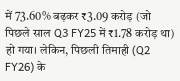में 73.60% बढ़कर ₹3.09 करोड़ (जो पिछले साल Q3 FY25 में ₹1.78 करोड़ था) हो गया। लेकिन, पिछली तिमाही (Q2 FY26) के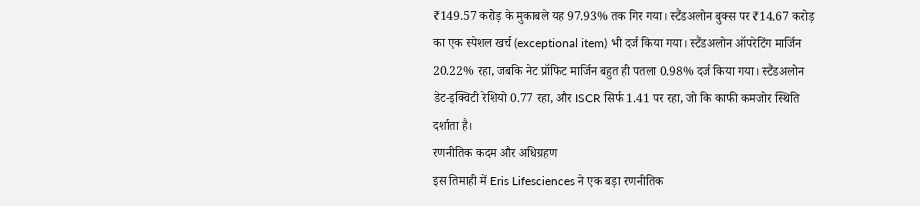₹149.57 करोड़ के मुकाबले यह 97.93% तक गिर गया। स्टैंडअलोन बुक्स पर ₹14.67 करोड़ का एक स्पेशल खर्च (exceptional item) भी दर्ज किया गया। स्टैंडअलोन ऑपरेटिंग मार्जिन 20.22% रहा, जबकि नेट प्रॉफिट मार्जिन बहुत ही पतला 0.98% दर्ज किया गया। स्टैंडअलोन डेट-इक्विटी रेशियो 0.77 रहा, और ISCR सिर्फ 1.41 पर रहा, जो कि काफी कमजोर स्थिति दर्शाता है।
रणनीतिक कदम और अधिग्रहण
इस तिमाही में Eris Lifesciences ने एक बड़ा रणनीतिक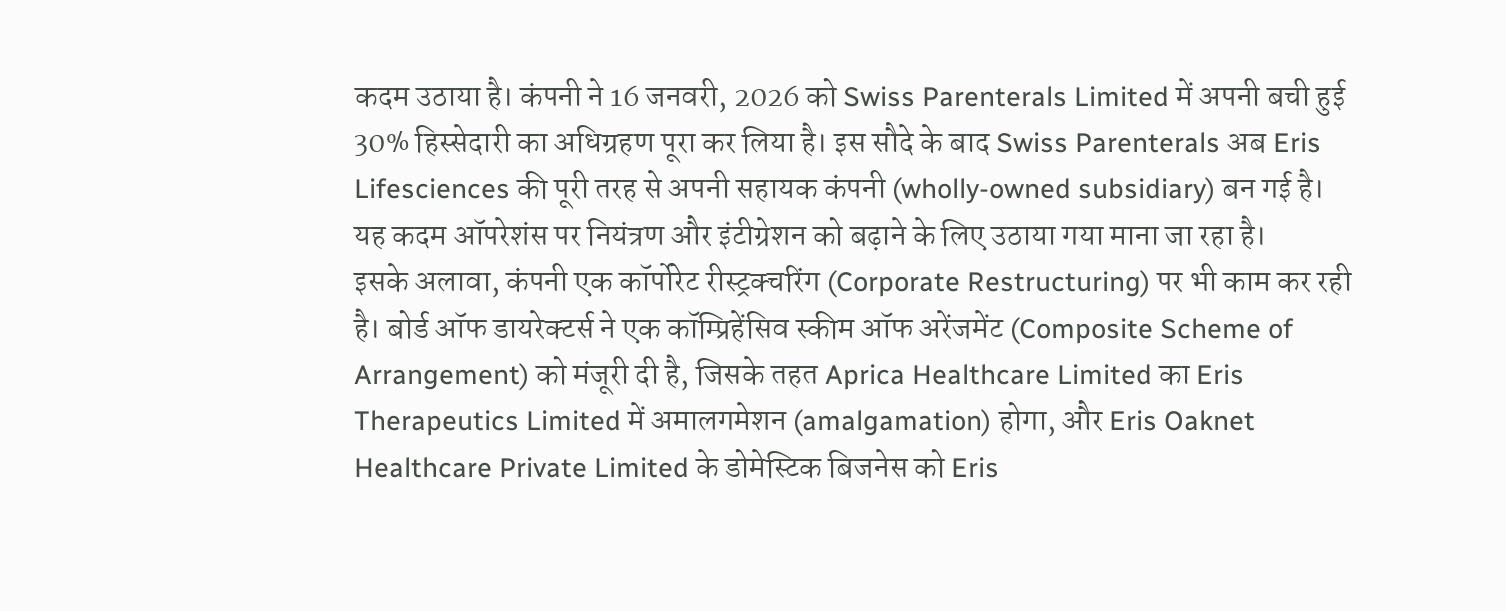कदम उठाया है। कंपनी ने 16 जनवरी, 2026 को Swiss Parenterals Limited में अपनी बची हुई 30% हिस्सेदारी का अधिग्रहण पूरा कर लिया है। इस सौदे के बाद Swiss Parenterals अब Eris Lifesciences की पूरी तरह से अपनी सहायक कंपनी (wholly-owned subsidiary) बन गई है। यह कदम ऑपरेशंस पर नियंत्रण और इंटीग्रेशन को बढ़ाने के लिए उठाया गया माना जा रहा है।
इसके अलावा, कंपनी एक कॉर्पोरेट रीस्ट्रक्चरिंग (Corporate Restructuring) पर भी काम कर रही है। बोर्ड ऑफ डायरेक्टर्स ने एक कॉम्प्रिहेंसिव स्कीम ऑफ अरेंजमेंट (Composite Scheme of Arrangement) को मंजूरी दी है, जिसके तहत Aprica Healthcare Limited का Eris Therapeutics Limited में अमालगमेशन (amalgamation) होगा, और Eris Oaknet Healthcare Private Limited के डोमेस्टिक बिजनेस को Eris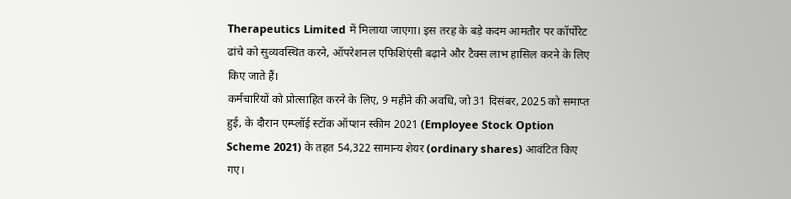Therapeutics Limited में मिलाया जाएगा। इस तरह के बड़े कदम आमतौर पर कॉर्पोरेट ढांचे को सुव्यवस्थित करने, ऑपरेशनल एफिशिएंसी बढ़ाने और टैक्स लाभ हासिल करने के लिए किए जाते हैं।
कर्मचारियों को प्रोत्साहित करने के लिए, 9 महीने की अवधि, जो 31 दिसंबर, 2025 को समाप्त हुई, के दौरान एम्प्लॉई स्टॉक ऑप्शन स्कीम 2021 (Employee Stock Option Scheme 2021) के तहत 54,322 सामान्य शेयर (ordinary shares) आवंटित किए गए।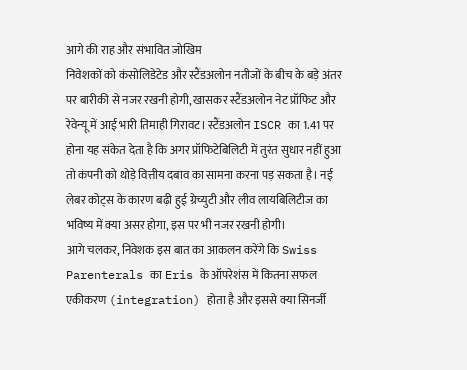आगे की राह और संभावित जोखिम
निवेशकों को कंसोलिडेटेड और स्टैंडअलोन नतीजों के बीच के बड़े अंतर पर बारीकी से नजर रखनी होगी, खासकर स्टैंडअलोन नेट प्रॉफिट और रेवेन्यू में आई भारी तिमाही गिरावट। स्टैंडअलोन ISCR का 1.41 पर होना यह संकेत देता है कि अगर प्रॉफिटेबिलिटी में तुरंत सुधार नहीं हुआ तो कंपनी को थोड़े वित्तीय दबाव का सामना करना पड़ सकता है। नई लेबर कोट्स के कारण बढ़ी हुई ग्रेच्युटी और लीव लायबिलिटीज का भविष्य में क्या असर होगा, इस पर भी नजर रखनी होगी।
आगे चलकर, निवेशक इस बात का आकलन करेंगे कि Swiss Parenterals का Eris के ऑपरेशंस में कितना सफल एकीकरण (integration) होता है और इससे क्या सिनर्जी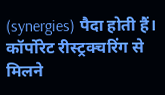(synergies) पैदा होती हैं। कॉर्पोरेट रीस्ट्रक्चरिंग से मिलने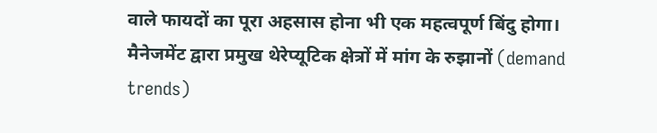वाले फायदों का पूरा अहसास होना भी एक महत्वपूर्ण बिंदु होगा। मैनेजमेंट द्वारा प्रमुख थेरेप्यूटिक क्षेत्रों में मांग के रुझानों (demand trends)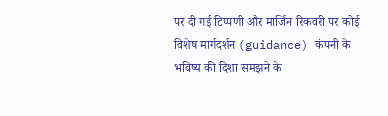पर दी गई टिप्पणी और मार्जिन रिकवरी पर कोई विशेष मार्गदर्शन (guidance) कंपनी के भविष्य की दिशा समझने के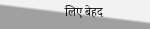लिए बेहद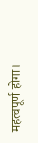महत्वपूर्ण होगा।